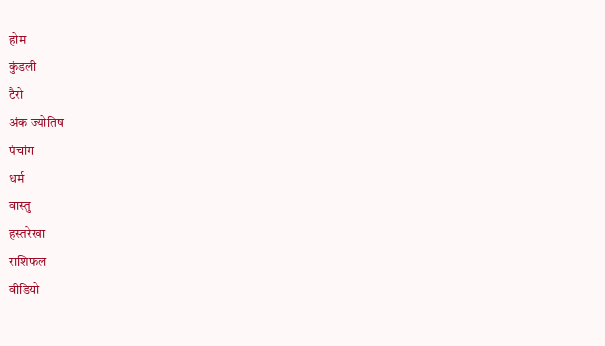होम
कुंडली
टैरो
अंक ज्योतिष
पंचांग
धर्म
वास्तु
हस्तरेखा
राशिफल
वीडियो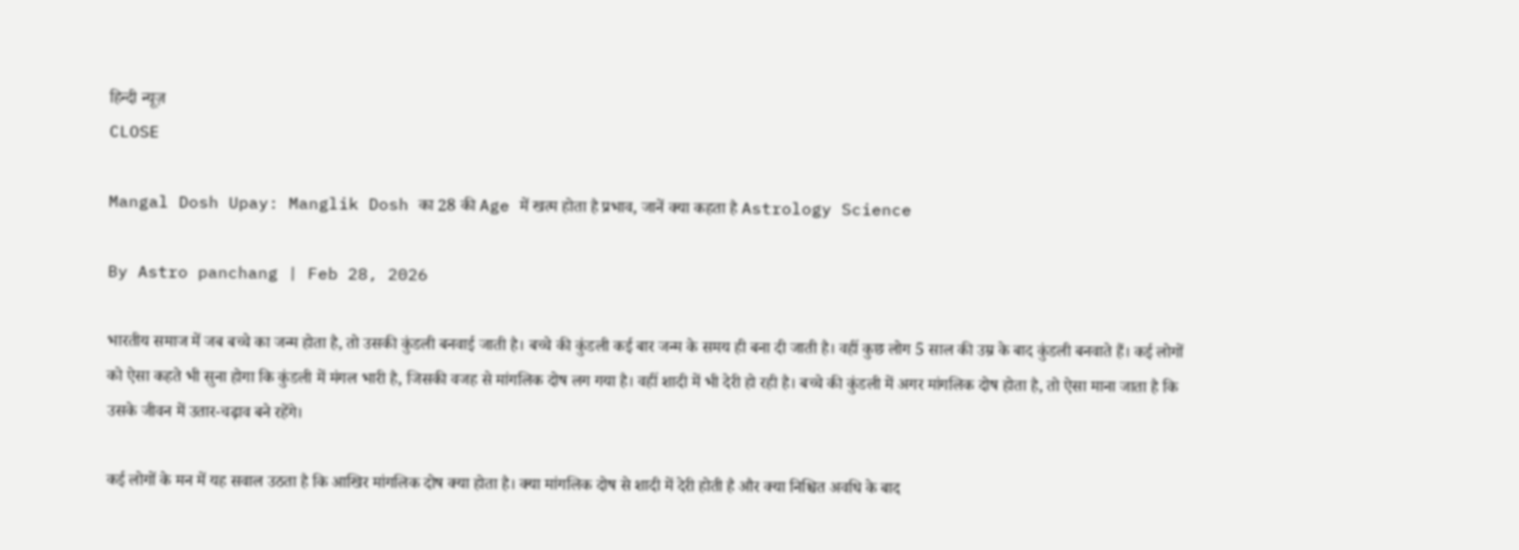हिन्दी न्यूज़
CLOSE

Mangal Dosh Upay: Manglik Dosh का 28 की Age में खत्म होता है प्रभाव, जानें क्या कहता है Astrology Science

By Astro panchang | Feb 28, 2026

भारतीय समाज में जब बच्चे का जन्म होता है, तो उसकी कुंडली बनवाई जाती है। बच्चे की कुंडली कई बार जन्म के समय ही बना दी जाती है। वहीं कुछ लोग 5 साल की उम्र के बाद कुंडली बनवाते हैं। कई लोगों को ऐसा कहते भी सुना होगा कि कुंडली में मंगल भारी है, जिसकी वजह से मांगलिक दोष लग गया है। वहीं शादी में भी देरी हो रही है। बच्चे की कुंडली में अगर मांगलिक दोष होता है, तो ऐसा माना जाता है कि उसके जीवन में उतार-चढ़ाव बने रहेंगे।

कई लोगों के मन में यह सवाल उठता है कि आखिर मांगलिक दोष क्या होता है। क्या मांगलिक दोष से शादी में देरी होती है और क्या निश्चित अवधि के बाद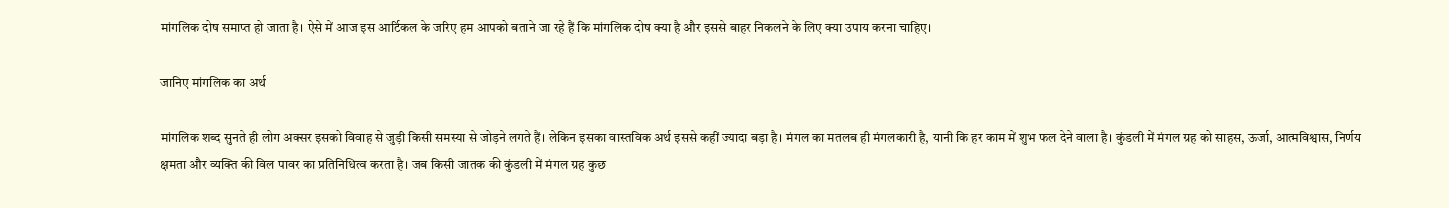मांगलिक दोष समाप्त हो जाता है। ऐसे में आज इस आर्टिकल के जरिए हम आपको बताने जा रहे हैं कि मांगलिक दोष क्या है और इससे बाहर निकलने के लिए क्या उपाय करना चाहिए।

जानिए मांगलिक का अर्थ

मांगलिक शब्द सुनते ही लोग अक्सर इसको विवाह से जुड़ी किसी समस्या से जोड़ने लगते हैं। लेकिन इसका वास्तविक अर्थ इससे कहीं ज्यादा बड़ा है। मंगल का मतलब ही मंगलकारी है, यानी कि हर काम में शुभ फल देने वाला है। कुंडली में मंगल ग्रह को साहस, ऊर्जा, आत्मविश्वास, निर्णय क्षमता और व्यक्ति की विल पावर का प्रतिनिधित्व करता है। जब किसी जातक की कुंडली में मंगल ग्रह कुछ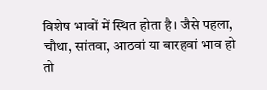विशेष भावों में स्थित होता है। जैसे पहला, चौथा, सांतवा, आठवां या बारहवां भाव हो तो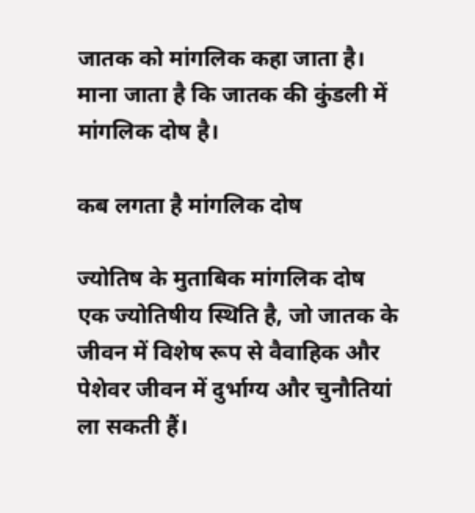जातक को मांगलिक कहा जाता है। माना जाता है कि जातक की कुंडली में मांगलिक दोष है।

कब लगता है मांगलिक दोष

ज्योतिष के मुताबिक मांगलिक दोष एक ज्योतिषीय स्थिति है, जो जातक के जीवन में विशेष रूप से वैवाहिक और पेशेवर जीवन में दुर्भाग्य और चुनौतियां ला सकती हैं।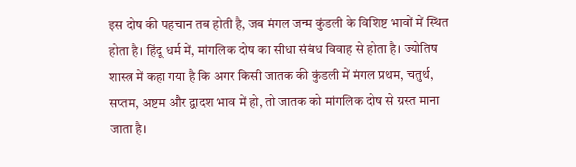इस दोष की पहचान तब होती है, जब मंगल जन्म कुंडली के विशिष्ट भावों में स्थित होता है। हिंदू धर्म में, मांगलिक दोष का सीधा संबंध विवाह से होता है। ज्योतिष शास्त्र में कहा गया है कि अगर किसी जातक की कुंडली में मंगल प्रथम, चतुर्थ, सप्तम, अष्टम और द्वादश भाव में हो, तो जातक को मांगलिक दोष से ग्रस्त माना जाता है।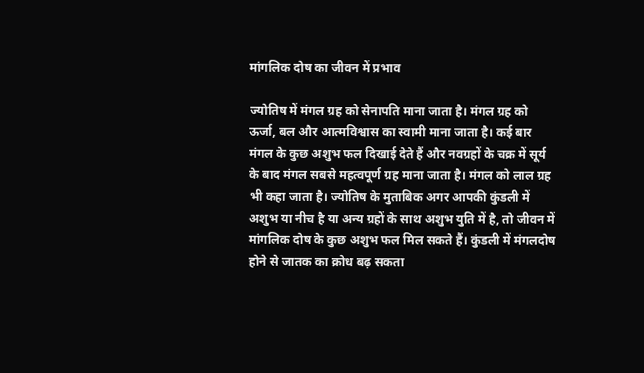मांगलिक दोष का जीवन में प्रभाव

ज्योतिष में मंगल ग्रह को सेनापति माना जाता है। मंगल ग्रह को ऊर्जा, बल और आत्मविश्वास का स्वामी माना जाता है। कई बार मंगल के कुछ अशुभ फल दिखाई देते हैं और नवग्रहों के चक्र में सूर्य के बाद मंगल सबसे महत्वपूर्ण ग्रह माना जाता है। मंगल को लाल ग्रह भी कहा जाता है। ज्योतिष के मुताबिक अगर आपकी कुंडली में अशुभ या नीच है या अन्य ग्रहों के साथ अशुभ युति में है, तो जीवन में मांगलिक दोष के कुछ अशुभ फल मिल सकते हैं। कुंडली में मंगलदोष होने से जातक का क्रोध बढ़ सकता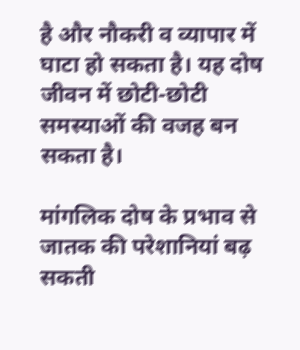है और नौकरी व व्यापार में घाटा हो सकता है। यह दोष जीवन में छोटी-छोटी समस्याओं की वजह बन सकता है।

मांगलिक दोष के प्रभाव से जातक की परेशानियां बढ़ सकती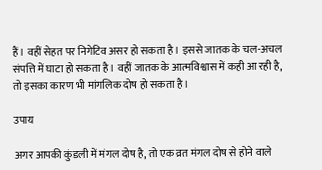हैं। वहीं सेहत पर निगेटिव असर हो सकता है। इससे जातक के चल-अचल संपत्ति में घाटा हो सकता है। वहीं जातक के आत्मविश्वास में कही आ रही है, तो इसका कारण भी मांगलिक दोष हो सकता है।

उपाय

अगर आपकी कुंडली में मंगल दोष है, तो एक व्रत मंगल दोष से होने वाले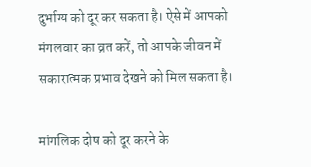दुर्भाग्य को दूर कर सकता है। ऐसे में आपको मंगलवार का व्रत करें, तो आपके जीवन में सकारात्मक प्रभाव देखने को मिल सकता है।

मांगलिक दोष को दूर करने के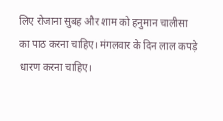लिए रोजाना सुबह और शाम को हनुमान चालीसा का पाठ करना चाहिए। मंगलवार के दिन लाल कपड़े धारण करना चाहिए।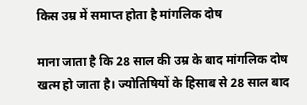किस उम्र में समाप्त होता है मांगलिक दोष

माना जाता है कि 28 साल की उम्र के बाद मांगलिक दोष खत्म हो जाता है। ज्योतिषियों के हिसाब से 28 साल बाद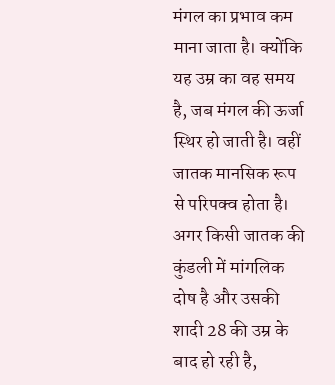मंगल का प्रभाव कम माना जाता है। क्योंकि यह उम्र का वह समय है, जब मंगल की ऊर्जा स्थिर हो जाती है। वहीं जातक मानसिक रूप से परिपक्व होता है। अगर किसी जातक की कुंडली में मांगलिक दोष है और उसकी शादी 28 की उम्र के बाद हो रही है,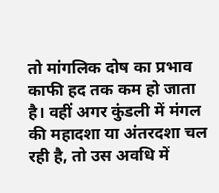तो मांगलिक दोष का प्रभाव काफी हद तक कम हो जाता है। वहीं अगर कुंडली में मंगल की महादशा या अंतरदशा चल रही है, तो उस अवधि में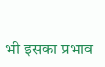भी इसका प्रभाव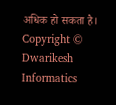अधिक हो सकता है।
Copyright ©
Dwarikesh Informatics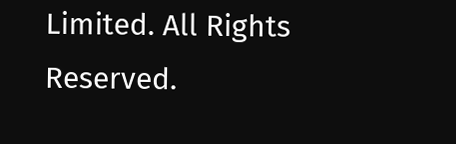Limited. All Rights Reserved.